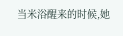当米浴醒来的时候,她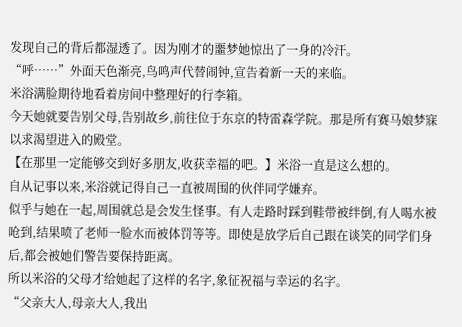发现自己的背后都湿透了。因为刚才的噩梦她惊出了一身的冷汗。
“呼……”外面天色渐亮,鸟鸣声代替闹钟,宣告着新一天的来临。
米浴满脸期待地看着房间中整理好的行李箱。
今天她就要告别父母,告别故乡,前往位于东京的特雷森学院。那是所有赛马娘梦寐以求渴望进入的殿堂。
【在那里一定能够交到好多朋友,收获幸福的吧。】米浴一直是这么想的。
自从记事以来,米浴就记得自己一直被周围的伙伴同学嫌弃。
似乎与她在一起,周围就总是会发生怪事。有人走路时踩到鞋带被绊倒,有人喝水被呛到,结果喷了老师一脸水而被体罚等等。即使是放学后自己跟在谈笑的同学们身后,都会被她们警告要保持距离。
所以米浴的父母才给她起了这样的名字,象征祝福与幸运的名字。
“父亲大人,母亲大人,我出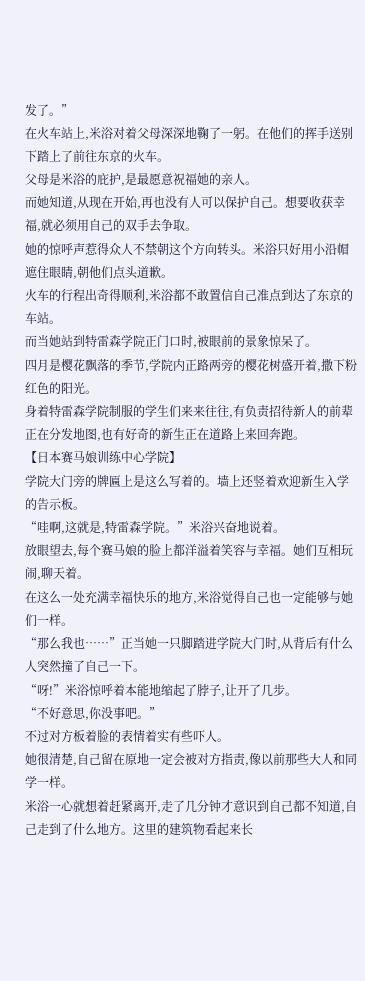发了。”
在火车站上,米浴对着父母深深地鞠了一躬。在他们的挥手送别下踏上了前往东京的火车。
父母是米浴的庇护,是最愿意祝福她的亲人。
而她知道,从现在开始,再也没有人可以保护自己。想要收获幸福,就必须用自己的双手去争取。
她的惊呼声惹得众人不禁朝这个方向转头。米浴只好用小沿帽遮住眼睛,朝他们点头道歉。
火车的行程出奇得顺利,米浴都不敢置信自己准点到达了东京的车站。
而当她站到特雷森学院正门口时,被眼前的景象惊呆了。
四月是樱花飘落的季节,学院内正路两旁的樱花树盛开着,撒下粉红色的阳光。
身着特雷森学院制服的学生们来来往往,有负责招待新人的前辈正在分发地图,也有好奇的新生正在道路上来回奔跑。
【日本赛马娘训练中心学院】
学院大门旁的牌匾上是这么写着的。墙上还竖着欢迎新生入学的告示板。
“哇啊,这就是,特雷森学院。”米浴兴奋地说着。
放眼望去,每个赛马娘的脸上都洋溢着笑容与幸福。她们互相玩闹,聊天着。
在这么一处充满幸福快乐的地方,米浴觉得自己也一定能够与她们一样。
“那么我也……”正当她一只脚踏进学院大门时,从背后有什么人突然撞了自己一下。
“呀!”米浴惊呼着本能地缩起了脖子,让开了几步。
“不好意思,你没事吧。”
不过对方板着脸的表情着实有些吓人。
她很清楚,自己留在原地一定会被对方指责,像以前那些大人和同学一样。
米浴一心就想着赶紧离开,走了几分钟才意识到自己都不知道,自己走到了什么地方。这里的建筑物看起来长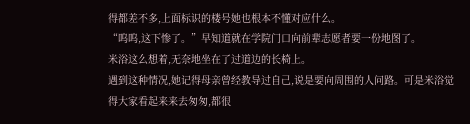得都差不多,上面标识的楼号她也根本不懂对应什么。
“呜呜,这下惨了。”早知道就在学院门口向前辈志愿者要一份地图了。
米浴这么想着,无奈地坐在了过道边的长椅上。
遇到这种情况,她记得母亲曾经教导过自己,说是要向周围的人问路。可是米浴觉得大家看起来来去匆匆,都很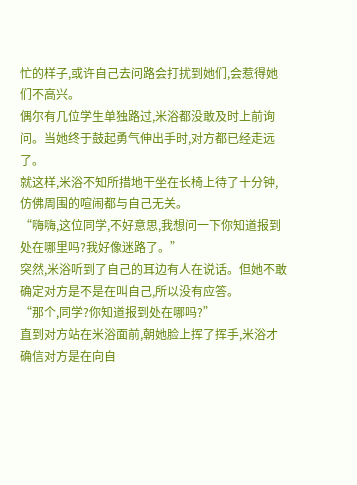忙的样子,或许自己去问路会打扰到她们,会惹得她们不高兴。
偶尔有几位学生单独路过,米浴都没敢及时上前询问。当她终于鼓起勇气伸出手时,对方都已经走远了。
就这样,米浴不知所措地干坐在长椅上待了十分钟,仿佛周围的喧闹都与自己无关。
“嗨嗨,这位同学,不好意思,我想问一下你知道报到处在哪里吗?我好像迷路了。”
突然,米浴听到了自己的耳边有人在说话。但她不敢确定对方是不是在叫自己,所以没有应答。
“那个,同学?你知道报到处在哪吗?”
直到对方站在米浴面前,朝她脸上挥了挥手,米浴才确信对方是在向自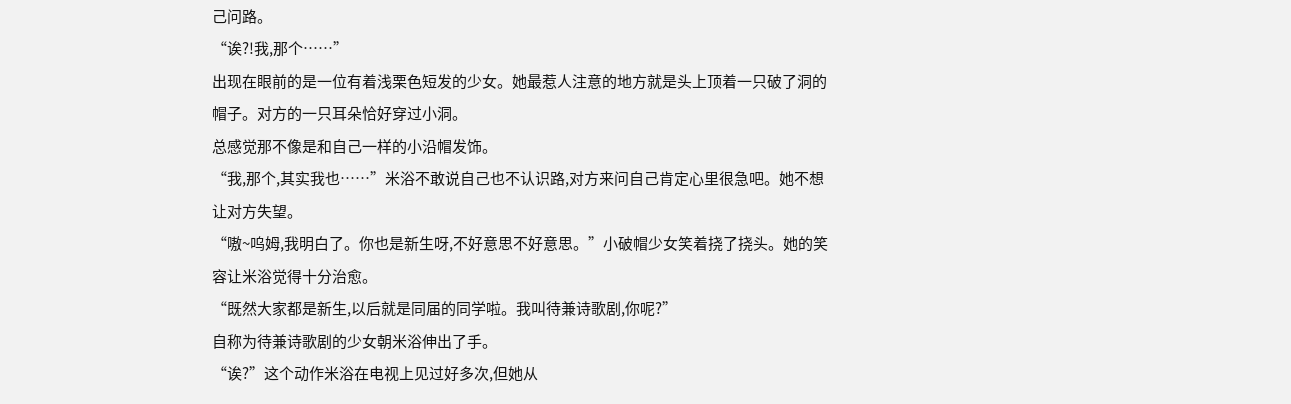己问路。
“诶?!我,那个……”
出现在眼前的是一位有着浅栗色短发的少女。她最惹人注意的地方就是头上顶着一只破了洞的帽子。对方的一只耳朵恰好穿过小洞。
总感觉那不像是和自己一样的小沿帽发饰。
“我,那个,其实我也……”米浴不敢说自己也不认识路,对方来问自己肯定心里很急吧。她不想让对方失望。
“嗷~呜姆,我明白了。你也是新生呀,不好意思不好意思。”小破帽少女笑着挠了挠头。她的笑容让米浴觉得十分治愈。
“既然大家都是新生,以后就是同届的同学啦。我叫待兼诗歌剧,你呢?”
自称为待兼诗歌剧的少女朝米浴伸出了手。
“诶?”这个动作米浴在电视上见过好多次,但她从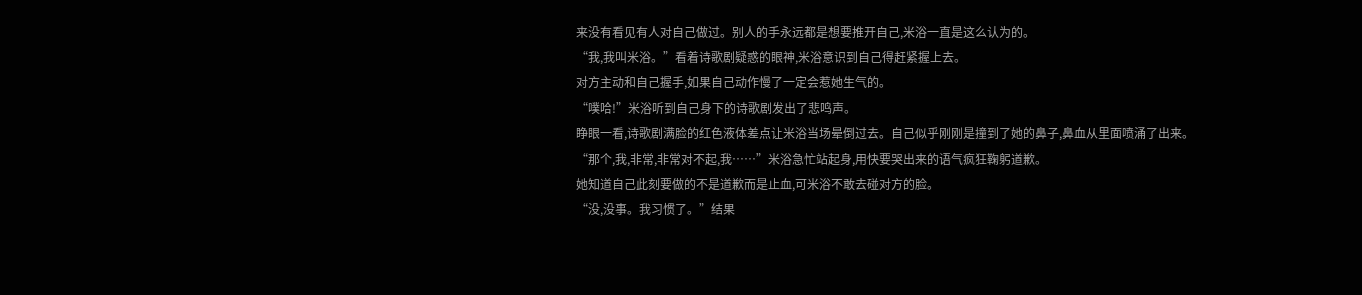来没有看见有人对自己做过。别人的手永远都是想要推开自己,米浴一直是这么认为的。
“我,我叫米浴。”看着诗歌剧疑惑的眼神,米浴意识到自己得赶紧握上去。
对方主动和自己握手,如果自己动作慢了一定会惹她生气的。
“噗哈!”米浴听到自己身下的诗歌剧发出了悲鸣声。
睁眼一看,诗歌剧满脸的红色液体差点让米浴当场晕倒过去。自己似乎刚刚是撞到了她的鼻子,鼻血从里面喷涌了出来。
“那个,我,非常,非常对不起,我……”米浴急忙站起身,用快要哭出来的语气疯狂鞠躬道歉。
她知道自己此刻要做的不是道歉而是止血,可米浴不敢去碰对方的脸。
“没,没事。我习惯了。”结果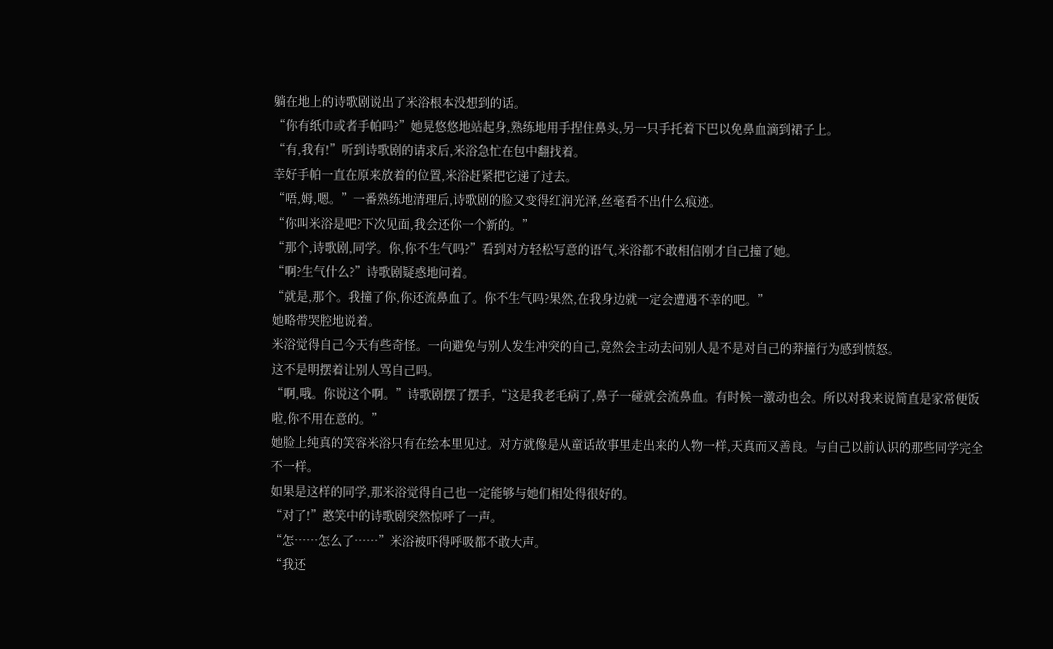躺在地上的诗歌剧说出了米浴根本没想到的话。
“你有纸巾或者手帕吗?”她晃悠悠地站起身,熟练地用手捏住鼻头,另一只手托着下巴以免鼻血滴到裙子上。
“有,我有!”听到诗歌剧的请求后,米浴急忙在包中翻找着。
幸好手帕一直在原来放着的位置,米浴赶紧把它递了过去。
“唔,姆,嗯。”一番熟练地清理后,诗歌剧的脸又变得红润光泽,丝毫看不出什么痕迹。
“你叫米浴是吧?下次见面,我会还你一个新的。”
“那个,诗歌剧,同学。你,你不生气吗?”看到对方轻松写意的语气,米浴都不敢相信刚才自己撞了她。
“啊?生气什么?”诗歌剧疑惑地问着。
“就是,那个。我撞了你,你还流鼻血了。你不生气吗?果然,在我身边就一定会遭遇不幸的吧。”
她略带哭腔地说着。
米浴觉得自己今天有些奇怪。一向避免与别人发生冲突的自己,竟然会主动去问别人是不是对自己的莽撞行为感到愤怒。
这不是明摆着让别人骂自己吗。
“啊,哦。你说这个啊。”诗歌剧摆了摆手,“这是我老毛病了,鼻子一碰就会流鼻血。有时候一激动也会。所以对我来说简直是家常便饭啦,你不用在意的。”
她脸上纯真的笑容米浴只有在绘本里见过。对方就像是从童话故事里走出来的人物一样,天真而又善良。与自己以前认识的那些同学完全不一样。
如果是这样的同学,那米浴觉得自己也一定能够与她们相处得很好的。
“对了!”憨笑中的诗歌剧突然惊呼了一声。
“怎……怎么了……”米浴被吓得呼吸都不敢大声。
“我还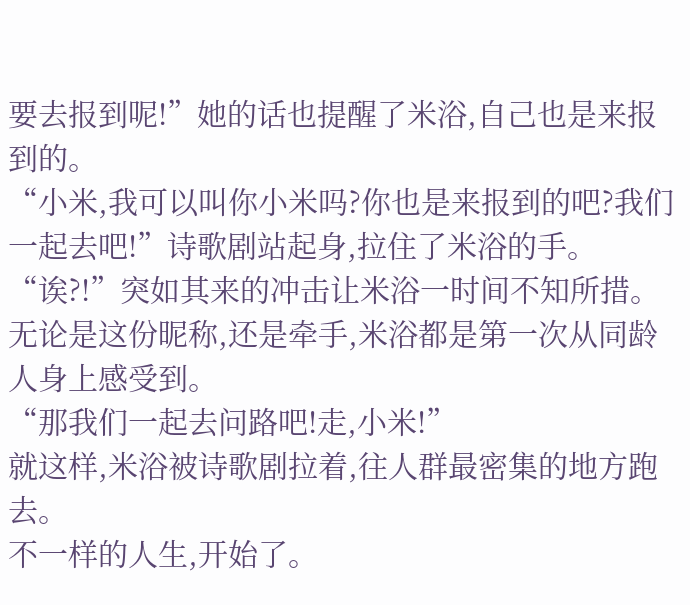要去报到呢!”她的话也提醒了米浴,自己也是来报到的。
“小米,我可以叫你小米吗?你也是来报到的吧?我们一起去吧!”诗歌剧站起身,拉住了米浴的手。
“诶?!”突如其来的冲击让米浴一时间不知所措。无论是这份昵称,还是牵手,米浴都是第一次从同龄人身上感受到。
“那我们一起去问路吧!走,小米!”
就这样,米浴被诗歌剧拉着,往人群最密集的地方跑去。
不一样的人生,开始了。